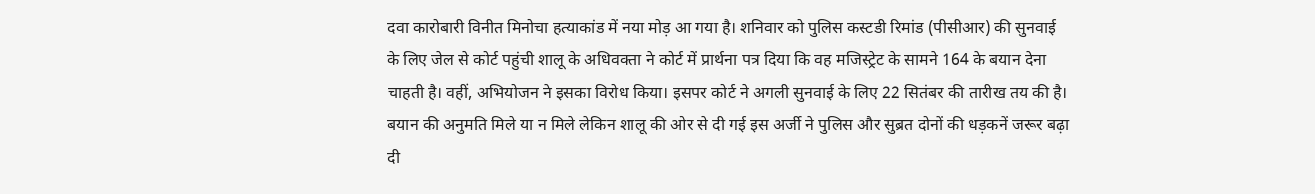दवा कारोबारी विनीत मिनोचा हत्याकांड में नया मोड़ आ गया है। शनिवार को पुलिस कस्टडी रिमांड (पीसीआर) की सुनवाई के लिए जेल से कोर्ट पहुंची शालू के अधिवक्ता ने कोर्ट में प्रार्थना पत्र दिया कि वह मजिस्ट्रेट के सामने 164 के बयान देना चाहती है। वहीं, अभियोजन ने इसका विरोध किया। इसपर कोर्ट ने अगली सुनवाई के लिए 22 सितंबर की तारीख तय की है। बयान की अनुमति मिले या न मिले लेकिन शालू की ओर से दी गई इस अर्जी ने पुलिस और सुब्रत दोनों की धड़कनें जरूर बढ़ा दी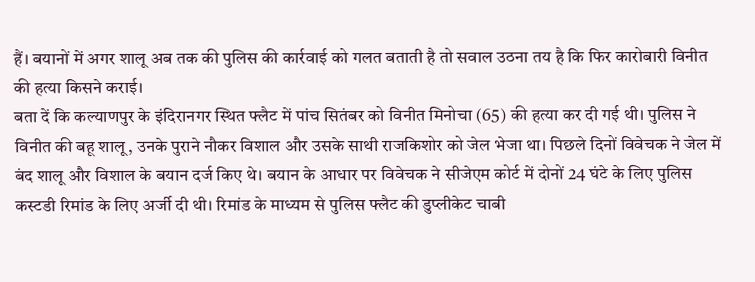हैं। बयानों में अगर शालू अब तक की पुलिस की कार्रवाई को गलत बताती है तो सवाल उठना तय है कि फिर कारोबारी विनीत की हत्या किसने कराई।
बता दें कि कल्याणपुर के इंदिरानगर स्थित फ्लैट में पांच सितंबर को विनीत मिनोचा (65) की हत्या कर दी गई थी। पुलिस ने विनीत की बहू शालू, उनके पुराने नौकर विशाल और उसके साथी राजकिशोर को जेल भेजा था। पिछले दिनों विवेचक ने जेल में बंद शालू और विशाल के बयान दर्ज किए थे। बयान के आधार पर विवेचक ने सीजेएम कोर्ट में दोनों 24 घंटे के लिए पुलिस कस्टडी रिमांड के लिए अर्जी दी थी। रिमांड के माध्यम से पुलिस फ्लैट की डुप्लीकेट चाबी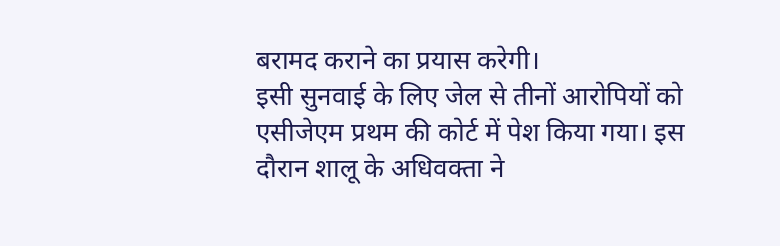बरामद कराने का प्रयास करेगी।
इसी सुनवाई के लिए जेल से तीनों आरोपियों को एसीजेएम प्रथम की कोर्ट में पेश किया गया। इस दौरान शालू के अधिवक्ता ने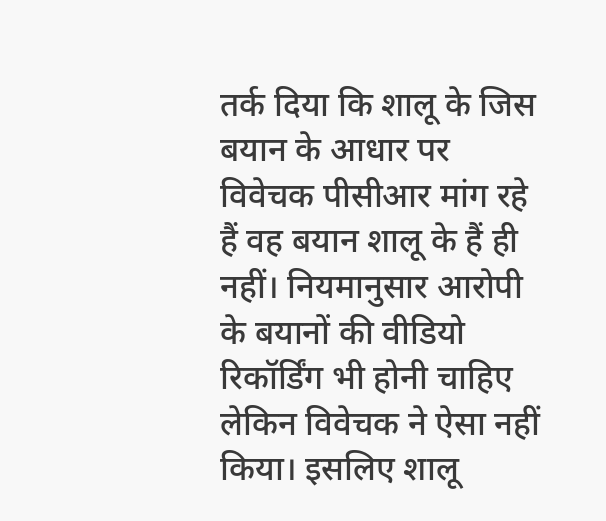तर्क दिया कि शालू के जिस बयान के आधार पर विवेचक पीसीआर मांग रहे हैं वह बयान शालू के हैं ही नहीं। नियमानुसार आरोपी के बयानों की वीडियो रिकॉर्डिंग भी होनी चाहिए लेकिन विवेचक ने ऐसा नहीं किया। इसलिए शालू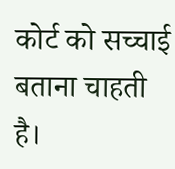कोर्ट को सच्चाई बताना चाहती है।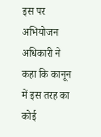इस पर अभियोजन अधिकारी ने कहा कि कानून में इस तरह का कोई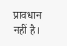प्रावधान नहीं है।